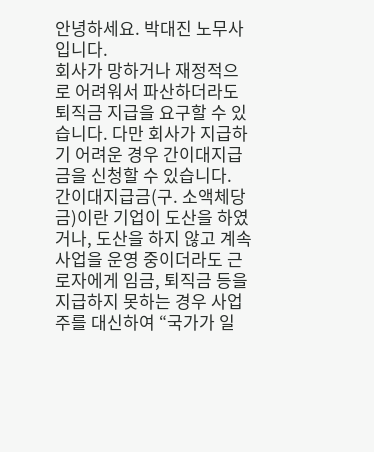안녕하세요. 박대진 노무사입니다.
회사가 망하거나 재정적으로 어려워서 파산하더라도 퇴직금 지급을 요구할 수 있습니다. 다만 회사가 지급하기 어려운 경우 간이대지급금을 신청할 수 있습니다.
간이대지급금(구. 소액체당금)이란 기업이 도산을 하였거나, 도산을 하지 않고 계속 사업을 운영 중이더라도 근로자에게 임금, 퇴직금 등을 지급하지 못하는 경우 사업주를 대신하여 “국가가 일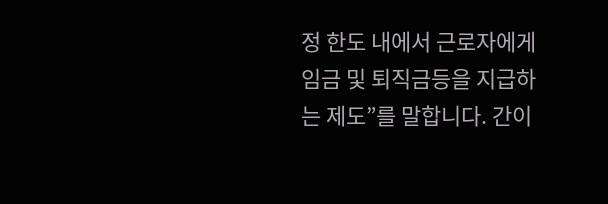정 한도 내에서 근로자에게 임금 및 퇴직금등을 지급하는 제도”를 말합니다. 간이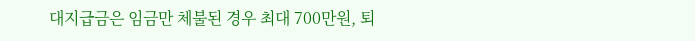대지급금은 임금만 체불된 경우 최대 700만원, 퇴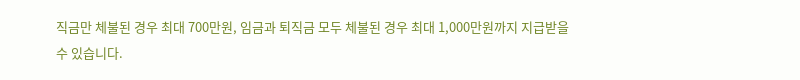직금만 체불된 경우 최대 700만원, 임금과 퇴직금 모두 체불된 경우 최대 1,000만원까지 지급받을 수 있습니다.